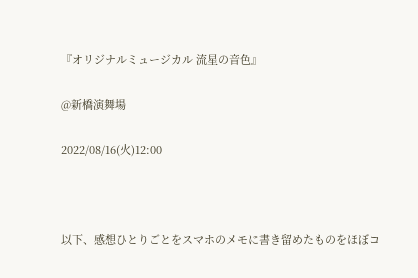『オリジナルミュージカル 流星の音色』

@新橋演舞場

2022/08/16(火)12:00



以下、感想ひとりごとをスマホのメモに書き留めたものをほぼコ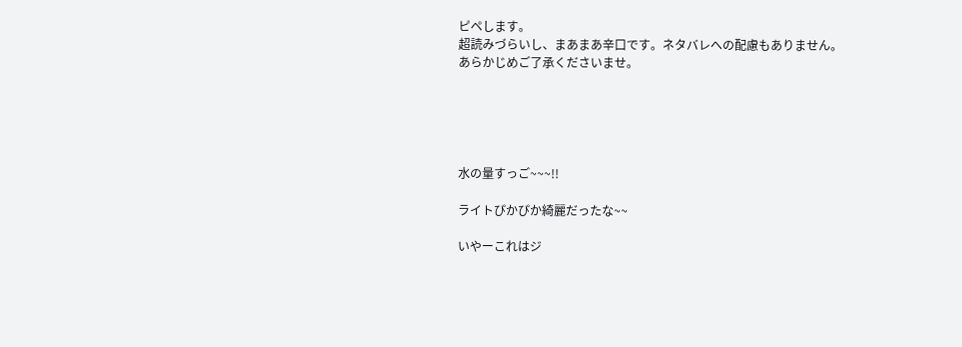ピペします。
超読みづらいし、まあまあ辛口です。ネタバレへの配慮もありません。
あらかじめご了承くださいませ。





水の量すっご~~~!!

ライトぴかぴか綺麗だったな~~

いやーこれはジ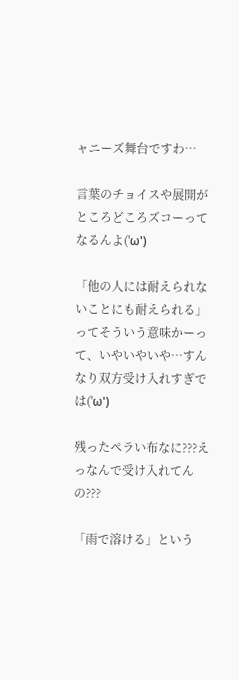ャニーズ舞台ですわ…

言葉のチョイスや展開がところどころズコーってなるんよ('ω')

「他の人には耐えられないことにも耐えられる」ってそういう意味かーって、いやいやいや…すんなり双方受け入れすぎでは('ω')

残ったペラい布なに???えっなんで受け入れてんの???

「雨で溶ける」という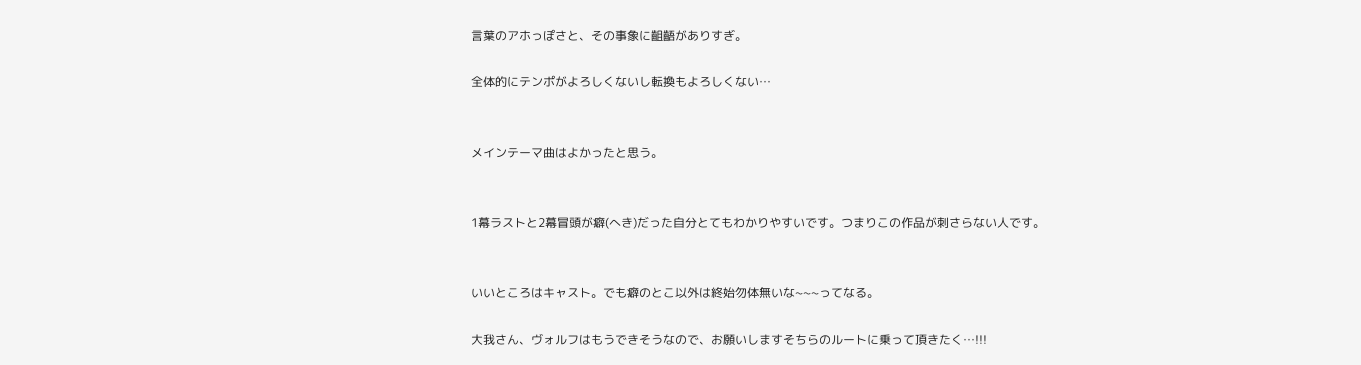言葉のアホっぽさと、その事象に齟齬がありすぎ。

全体的にテンポがよろしくないし転換もよろしくない…


メインテーマ曲はよかったと思う。


1幕ラストと2幕冒頭が癖(へき)だった自分とてもわかりやすいです。つまりこの作品が刺さらない人です。


いいところはキャスト。でも癖のとこ以外は終始勿体無いな~~~ってなる。

大我さん、ヴォルフはもうできそうなので、お願いしますそちらのルートに乗って頂きたく…!!!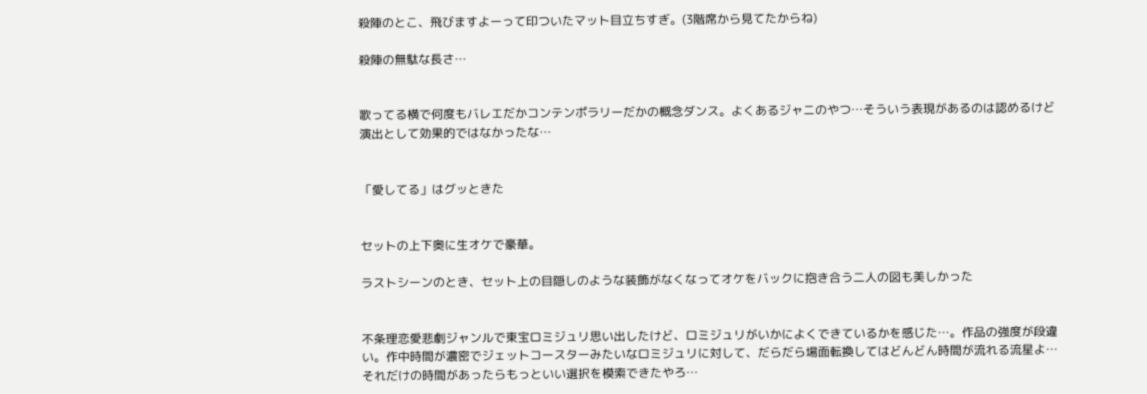殺陣のとこ、飛びますよーって印ついたマット目立ちすぎ。(3階席から見てたからね)

殺陣の無駄な長さ…


歌ってる横で何度もバレエだかコンテンポラリーだかの概念ダンス。よくあるジャニのやつ…そういう表現があるのは認めるけど演出として効果的ではなかったな…


「愛してる」はグッときた


セットの上下奥に生オケで豪華。

ラストシーンのとき、セット上の目隠しのような装飾がなくなってオケをバックに抱き合う二人の図も美しかった


不条理恋愛悲劇ジャンルで東宝ロミジュリ思い出したけど、ロミジュリがいかによくできているかを感じた…。作品の強度が段違い。作中時間が濃密でジェットコースターみたいなロミジュリに対して、だらだら場面転換してはどんどん時間が流れる流星よ…それだけの時間があったらもっといい選択を模索できたやろ…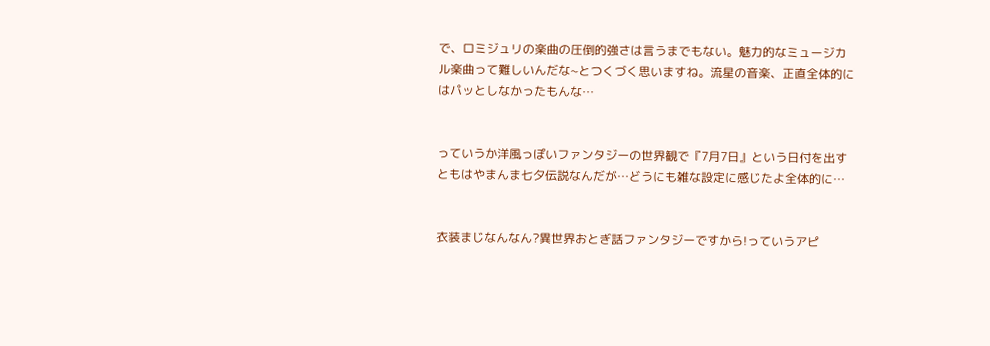で、ロミジュリの楽曲の圧倒的強さは言うまでもない。魅力的なミュージカル楽曲って難しいんだな~とつくづく思いますね。流星の音楽、正直全体的にはパッとしなかったもんな…


っていうか洋風っぽいファンタジーの世界観で『7月7日』という日付を出すともはやまんま七夕伝説なんだが…どうにも雑な設定に感じたよ全体的に…


衣装まじなんなん?異世界おとぎ話ファンタジーですから!っていうアピ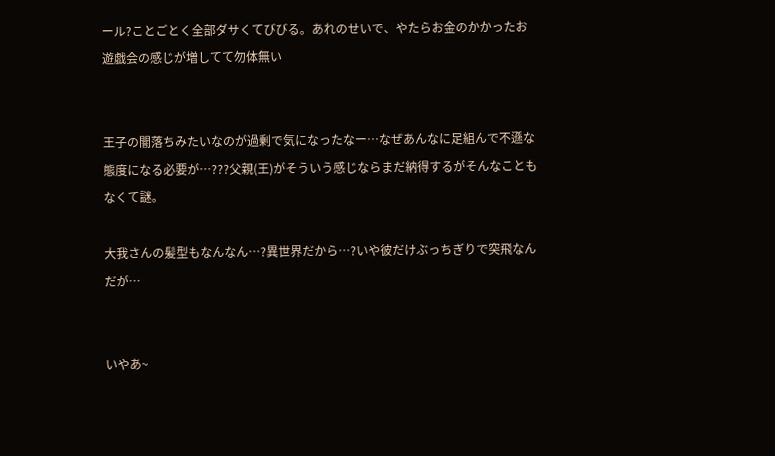ール?ことごとく全部ダサくてびびる。あれのせいで、やたらお金のかかったお遊戯会の感じが増してて勿体無い


王子の闇落ちみたいなのが過剰で気になったなー…なぜあんなに足組んで不遜な態度になる必要が…???父親(王)がそういう感じならまだ納得するがそんなこともなくて謎。

大我さんの髪型もなんなん…?異世界だから…?いや彼だけぶっちぎりで突飛なんだが…


いやあ~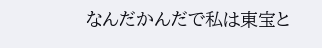なんだかんだで私は東宝と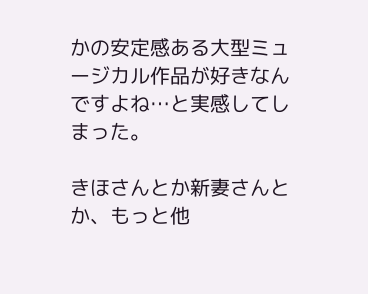かの安定感ある大型ミュージカル作品が好きなんですよね…と実感してしまった。

きほさんとか新妻さんとか、もっと他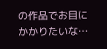の作品でお目にかかりたいな…